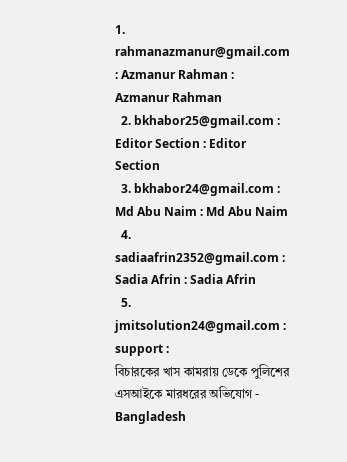1. rahmanazmanur@gmail.com : Azmanur Rahman : Azmanur Rahman
  2. bkhabor25@gmail.com : Editor Section : Editor Section
  3. bkhabor24@gmail.com : Md Abu Naim : Md Abu Naim
  4. sadiaafrin2352@gmail.com : Sadia Afrin : Sadia Afrin
  5. jmitsolution24@gmail.com : support :
বিচারকের খাস কামরায় ডেকে পুলিশের এসআইকে মারধরের অভিযোগ - Bangladesh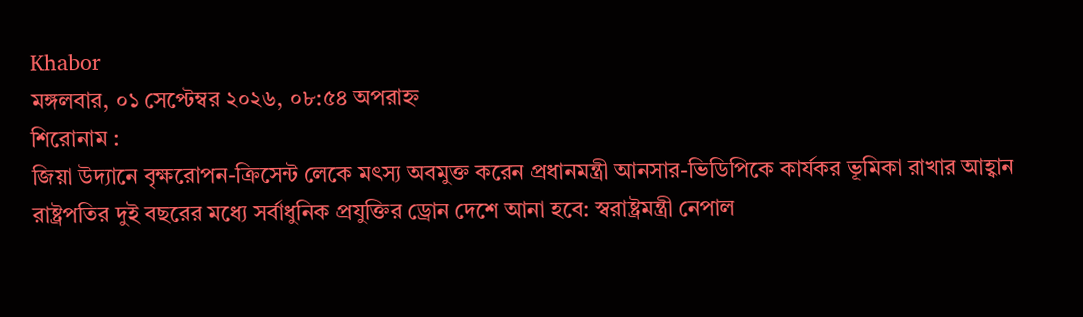Khabor
মঙ্গলবার, ০১ সেপ্টেম্বর ২০২৬, ০৮:৫৪ অপরাহ্ন
শিরোনাম :
জিয়া উদ্যানে বৃক্ষরোপন-ক্রিসেন্ট লেকে মৎস্য অবমুক্ত করেন প্রধানমন্ত্রী আনসার-ভিডিপিকে কার্যকর ভূমিকা রাখার আহ্বান রাষ্ট্রপতির দুই বছরের মধ্যে সর্বাধুনিক প্রযুক্তির ড্রোন দেশে আনা হবে: স্বরাষ্ট্রমন্ত্রী নেপাল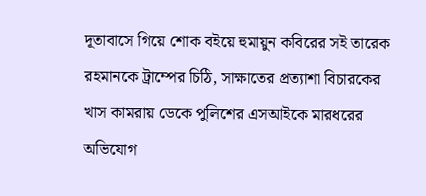দূতাবাসে গিয়ে শোক বইয়ে হুমায়ুন কবিরের সই তারেক রহমানকে ট্রাম্পের চিঠি, সাক্ষাতের প্রত্যাশা বিচারকের খাস কামরায় ডেকে পুলিশের এসআইকে মারধরের অভিযোগ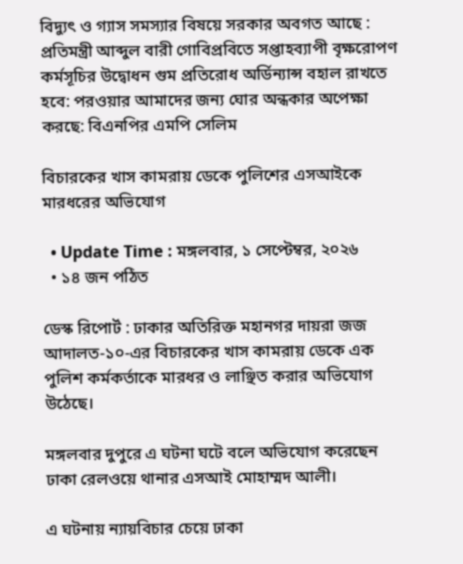বিদ্যুৎ ও গ্যাস সমস্যার বিষয়ে সরকার অবগত আছে : প্রতিমন্ত্রী আব্দুল বারী গোবিপ্রবিতে সপ্তাহব্যাপী বৃক্ষরোপণ কর্মসূচির উদ্বোধন গুম প্রতিরোধ অর্ডিন্যান্স বহাল রাখতে হবে: পরওয়ার আমাদের জন্য ঘোর অন্ধকার অপেক্ষা করছে: বিএনপির এমপি সেলিম

বিচারকের খাস কামরায় ডেকে পুলিশের এসআইকে মারধরের অভিযোগ

  • Update Time : মঙ্গলবার, ১ সেপ্টেম্বর, ২০২৬
  • ১৪ জন পঠিত

ডেস্ক রিপোর্ট : ঢাকার অতিরিক্ত মহানগর দায়রা জজ আদালত-১০-এর বিচারকের খাস কামরায় ডেকে এক পুলিশ কর্মকর্তাকে মারধর ও লাঞ্ছিত করার অভিযোগ উঠেছে।

মঙ্গলবার দুপুরে এ ঘটনা ঘটে বলে অভিযোগ করেছেন ঢাকা রেলওয়ে থানার এসআই মোহাম্মদ আলী।

এ ঘটনায় ন্যায়বিচার চেয়ে ঢাকা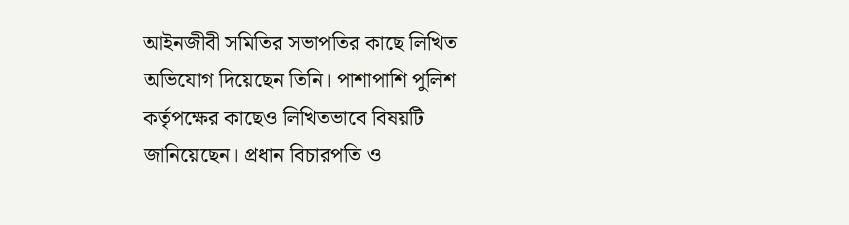আইনজীবী সমিতির সভাপতির কাছে লিখিত অভিযোগ দিয়েছেন তিনি। পাশাপাশি পুলিশ কর্তৃপক্ষের কাছেও লিখিতভাবে বিষয়টি জানিয়েছেন। প্রধান বিচারপতি ও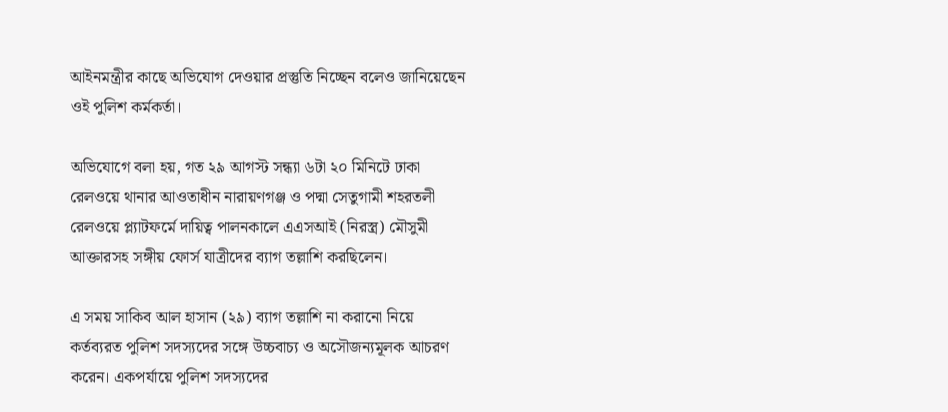আইনমন্ত্রীর কাছে অভিযোগ দেওয়ার প্রস্তুতি নিচ্ছেন বলেও জানিয়েছেন ওই পুলিশ কর্মকর্তা।

অভিযোগে বলা হয়, গত ২৯ আগস্ট সন্ধ্যা ৬টা ২০ মিনিটে ঢাকা রেলওয়ে থানার আওতাধীন নারায়ণগঞ্জ ও পদ্মা সেতুগামী শহরতলী রেলওয়ে প্ল্যাটফর্মে দায়িত্ব পালনকালে এএসআই (নিরস্ত্র) মৌসুমী আক্তারসহ সঙ্গীয় ফোর্স যাত্রীদের ব্যাগ তল্লাশি করছিলেন।

এ সময় সাকিব আল হাসান (২৯) ব্যাগ তল্লাশি না করানো নিয়ে কর্তব্যরত পুলিশ সদস্যদের সঙ্গে উচ্চবাচ্য ও অসৌজন্যমূলক আচরণ করেন। একপর্যায়ে পুলিশ সদস্যদের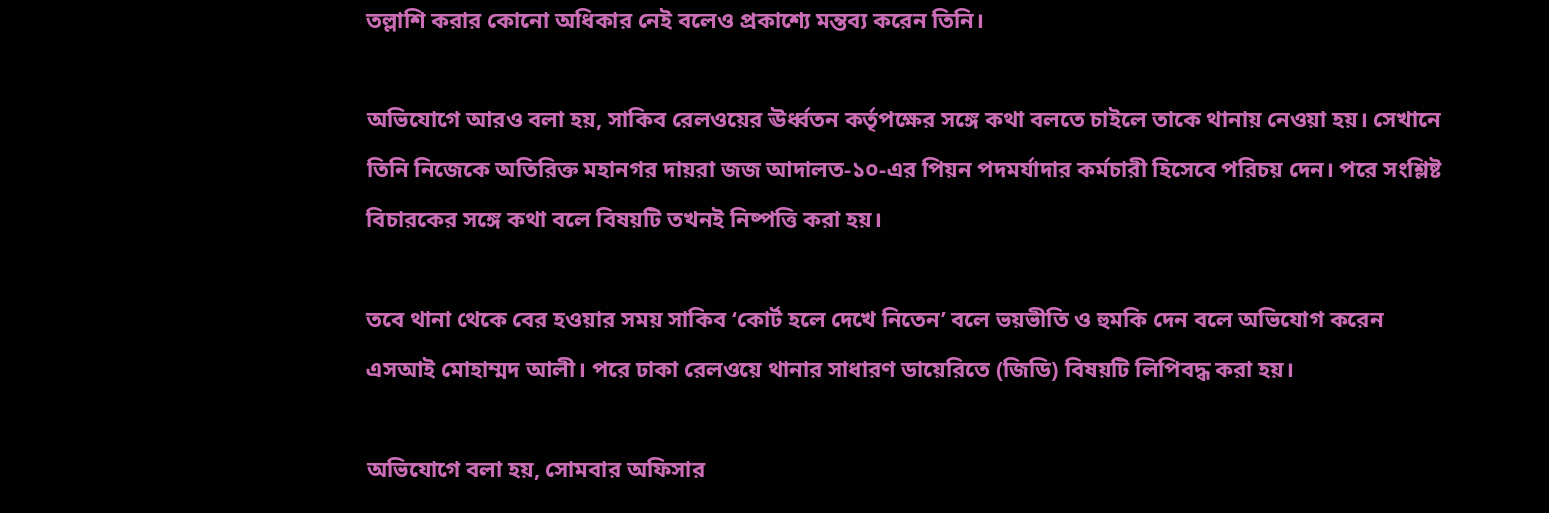তল্লাশি করার কোনো অধিকার নেই বলেও প্রকাশ্যে মন্তব্য করেন তিনি।

অভিযোগে আরও বলা হয়, সাকিব রেলওয়ের ঊর্ধ্বতন কর্তৃপক্ষের সঙ্গে কথা বলতে চাইলে তাকে থানায় নেওয়া হয়। সেখানে তিনি নিজেকে অতিরিক্ত মহানগর দায়রা জজ আদালত-১০-এর পিয়ন পদমর্যাদার কর্মচারী হিসেবে পরিচয় দেন। পরে সংশ্লিষ্ট বিচারকের সঙ্গে কথা বলে বিষয়টি তখনই নিষ্পত্তি করা হয়।

তবে থানা থেকে বের হওয়ার সময় সাকিব ‘কোর্ট হলে দেখে নিতেন’ বলে ভয়ভীতি ও হুমকি দেন বলে অভিযোগ করেন এসআই মোহাম্মদ আলী। পরে ঢাকা রেলওয়ে থানার সাধারণ ডায়েরিতে (জিডি) বিষয়টি লিপিবদ্ধ করা হয়।

অভিযোগে বলা হয়, সোমবার অফিসার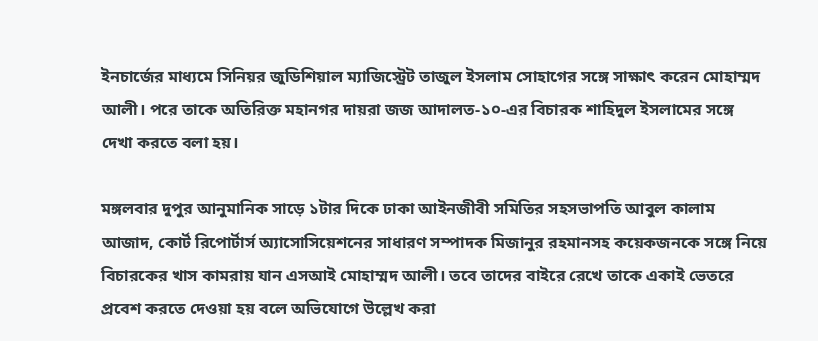ইনচার্জের মাধ্যমে সিনিয়র জুডিশিয়াল ম্যাজিস্ট্রেট তাজুল ইসলাম সোহাগের সঙ্গে সাক্ষাৎ করেন মোহাম্মদ আলী। পরে তাকে অতিরিক্ত মহানগর দায়রা জজ আদালত-১০-এর বিচারক শাহিদুল ইসলামের সঙ্গে দেখা করতে বলা হয়।

মঙ্গলবার দুপুর আনুমানিক সাড়ে ১টার দিকে ঢাকা আইনজীবী সমিতির সহসভাপতি আবুল কালাম আজাদ, কোর্ট রিপোর্টার্স অ্যাসোসিয়েশনের সাধারণ সম্পাদক মিজানুর রহমানসহ কয়েকজনকে সঙ্গে নিয়ে বিচারকের খাস কামরায় যান এসআই মোহাম্মদ আলী। তবে তাদের বাইরে রেখে তাকে একাই ভেতরে প্রবেশ করতে দেওয়া হয় বলে অভিযোগে উল্লেখ করা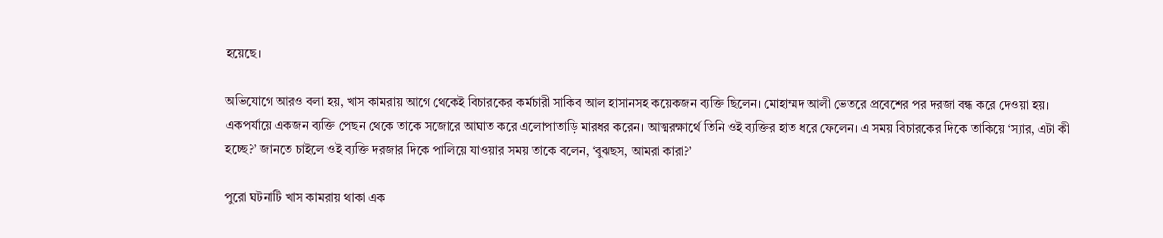হয়েছে।

অভিযোগে আরও বলা হয়, খাস কামরায় আগে থেকেই বিচারকের কর্মচারী সাকিব আল হাসানসহ কয়েকজন ব্যক্তি ছিলেন। মোহাম্মদ আলী ভেতরে প্রবেশের পর দরজা বন্ধ করে দেওয়া হয়। একপর্যায়ে একজন ব্যক্তি পেছন থেকে তাকে সজোরে আঘাত করে এলোপাতাড়ি মারধর করেন। আত্মরক্ষার্থে তিনি ওই ব্যক্তির হাত ধরে ফেলেন। এ সময় বিচারকের দিকে তাকিয়ে ‘স্যার, এটা কী হচ্ছে?’ জানতে চাইলে ওই ব্যক্তি দরজার দিকে পালিয়ে যাওয়ার সময় তাকে বলেন, ‘বুঝছস, আমরা কারা?’

পুরো ঘটনাটি খাস কামরায় থাকা এক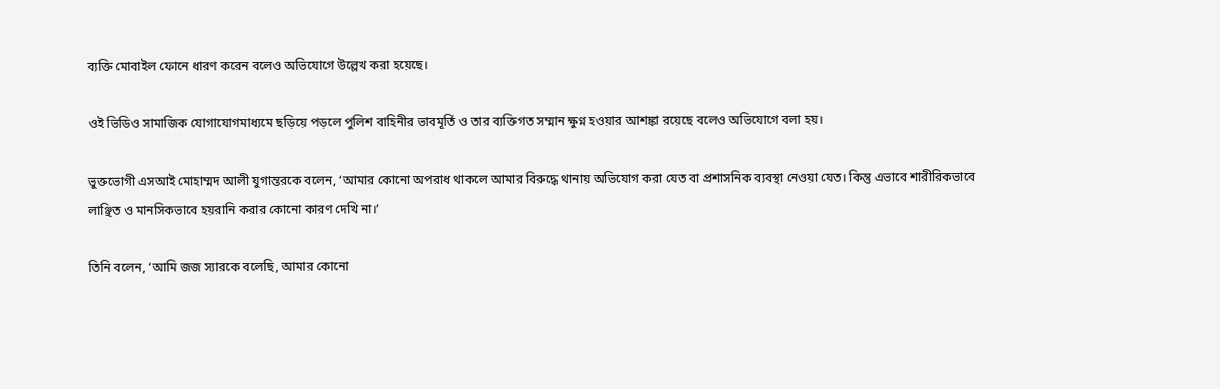ব্যক্তি মোবাইল ফোনে ধারণ করেন বলেও অভিযোগে উল্লেখ করা হয়েছে।

ওই ভিডিও সামাজিক যোগাযোগমাধ্যমে ছড়িয়ে পড়লে পুলিশ বাহিনীর ভাবমূর্তি ও তার ব্যক্তিগত সম্মান ক্ষুণ্ন হওয়ার আশঙ্কা রয়েছে বলেও অভিযোগে বলা হয়।

ভুক্তভোগী এসআই মোহাম্মদ আলী যুগান্তরকে বলেন, ‘আমার কোনো অপরাধ থাকলে আমার বিরুদ্ধে থানায় অভিযোগ করা যেত বা প্রশাসনিক ব্যবস্থা নেওয়া যেত। কিন্তু এভাবে শারীরিকভাবে লাঞ্ছিত ও মানসিকভাবে হয়রানি করার কোনো কারণ দেখি না।’

তিনি বলেন, ‘আমি জজ স্যারকে বলেছি, আমার কোনো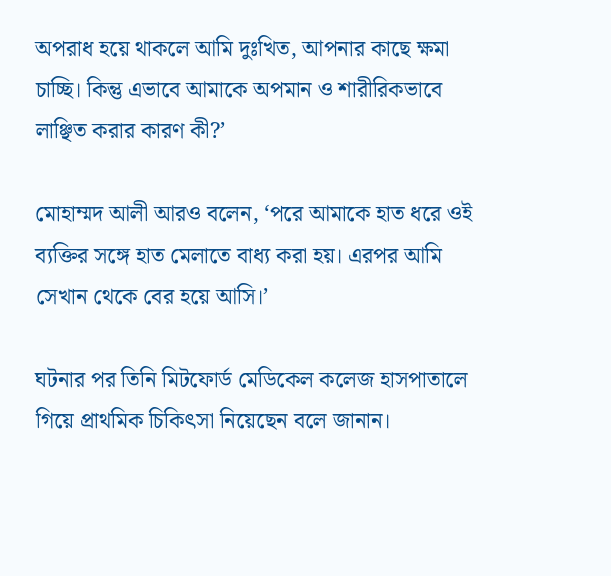অপরাধ হয়ে থাকলে আমি দুঃখিত, আপনার কাছে ক্ষমা চাচ্ছি। কিন্তু এভাবে আমাকে অপমান ও শারীরিকভাবে লাঞ্ছিত করার কারণ কী?’

মোহাম্মদ আলী আরও বলেন, ‘পরে আমাকে হাত ধরে ওই ব্যক্তির সঙ্গে হাত মেলাতে বাধ্য করা হয়। এরপর আমি সেখান থেকে বের হয়ে আসি।’

ঘটনার পর তিনি মিটফোর্ড মেডিকেল কলেজ হাসপাতালে গিয়ে প্রাথমিক চিকিৎসা নিয়েছেন বলে জানান।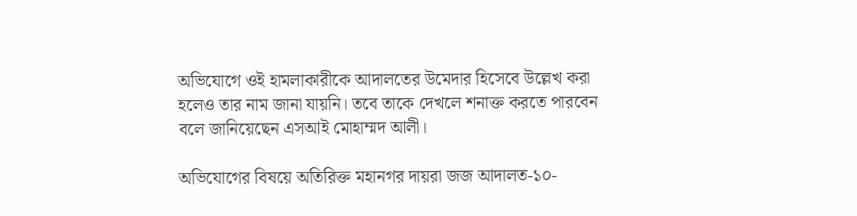অভিযোগে ওই হামলাকারীকে আদালতের উমেদার হিসেবে উল্লেখ করা হলেও তার নাম জানা যায়নি। তবে তাকে দেখলে শনাক্ত করতে পারবেন বলে জানিয়েছেন এসআই মোহাম্মদ আলী।

অভিযোগের বিষয়ে অতিরিক্ত মহানগর দায়রা জজ আদালত-১০-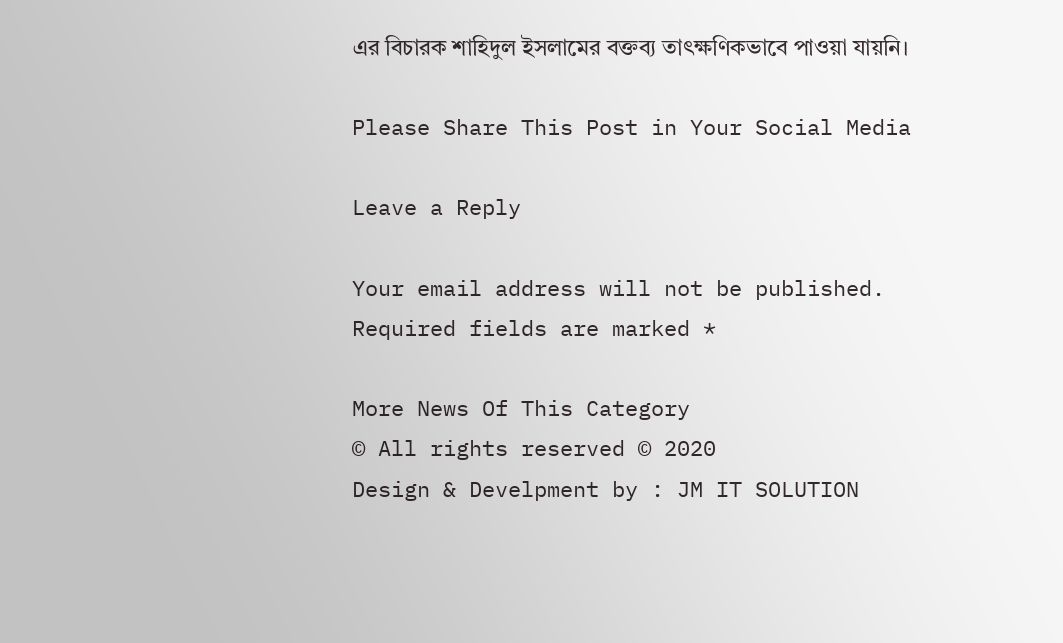এর বিচারক শাহিদুল ইসলামের বক্তব্য তাৎক্ষণিকভাবে পাওয়া যায়নি।

Please Share This Post in Your Social Media

Leave a Reply

Your email address will not be published. Required fields are marked *

More News Of This Category
© All rights reserved © 2020
Design & Develpment by : JM IT SOLUTION